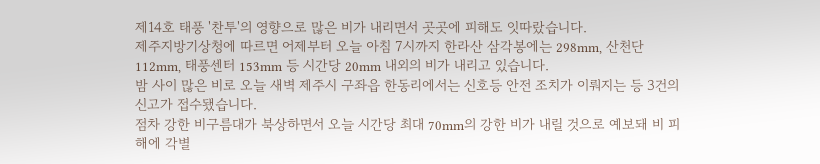제14호 태풍 '찬투'의 영향으로 많은 비가 내리면서 곳곳에 피해도 잇따랐습니다.
제주지방기상청에 따르면 어제부터 오늘 아침 7시까지 한라산 삼각봉에는 298mm, 산천단 112mm, 태풍센터 153mm 등 시간당 20mm 내외의 비가 내리고 있습니다.
밤 사이 많은 비로 오늘 새벽 제주시 구좌읍 한동리에서는 신호등 안전 조치가 이뤄지는 등 3건의 신고가 접수됐습니다.
점차 강한 비구름대가 북상하면서 오늘 시간당 최대 70mm의 강한 비가 내릴 것으로 예보돼 비 피해에 각별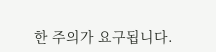한 주의가 요구됩니다.